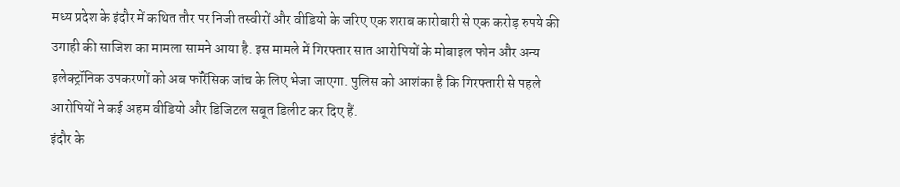मध्य प्रदेश के इंदौर में कथित तौर पर निजी तस्वीरों और वीडियो के जरिए एक शराब कारोबारी से एक करोड़ रुपये की उगाही की साजिश का मामला सामने आया है. इस मामले में गिरफ्तार सात आरोपियों के मोबाइल फोन और अन्य इलेक्ट्रॉनिक उपकरणों को अब फॉरेंसिक जांच के लिए भेजा जाएगा. पुलिस को आशंका है कि गिरफ्तारी से पहले आरोपियों ने कई अहम वीडियो और डिजिटल सबूत डिलीट कर दिए हैं.
इंदौर के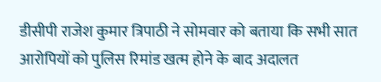डीसीपी राजेश कुमार त्रिपाठी ने सोमवार को बताया कि सभी सात आरोपियों को पुलिस रिमांड खत्म होने के बाद अदालत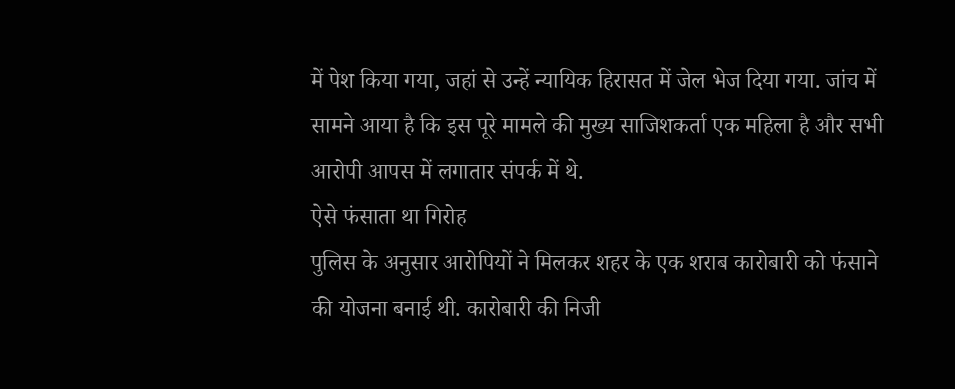में पेश किया गया, जहां से उन्हें न्यायिक हिरासत में जेल भेज दिया गया. जांच में सामने आया है कि इस पूरे मामले की मुख्य साजिशकर्ता एक महिला है और सभी आरोपी आपस में लगातार संपर्क में थे.
ऐसे फंसाता था गिरोह
पुलिस के अनुसार आरोपियों ने मिलकर शहर के एक शराब कारोबारी को फंसाने की योजना बनाई थी. कारोबारी की निजी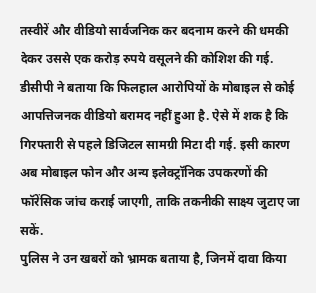तस्वीरें और वीडियो सार्वजनिक कर बदनाम करने की धमकी देकर उससे एक करोड़ रुपये वसूलने की कोशिश की गई.
डीसीपी ने बताया कि फिलहाल आरोपियों के मोबाइल से कोई आपत्तिजनक वीडियो बरामद नहीं हुआ है. ऐसे में शक है कि गिरफ्तारी से पहले डिजिटल सामग्री मिटा दी गई. इसी कारण अब मोबाइल फोन और अन्य इलेक्ट्रॉनिक उपकरणों की फॉरेंसिक जांच कराई जाएगी, ताकि तकनीकी साक्ष्य जुटाए जा सकें.
पुलिस ने उन खबरों को भ्रामक बताया है, जिनमें दावा किया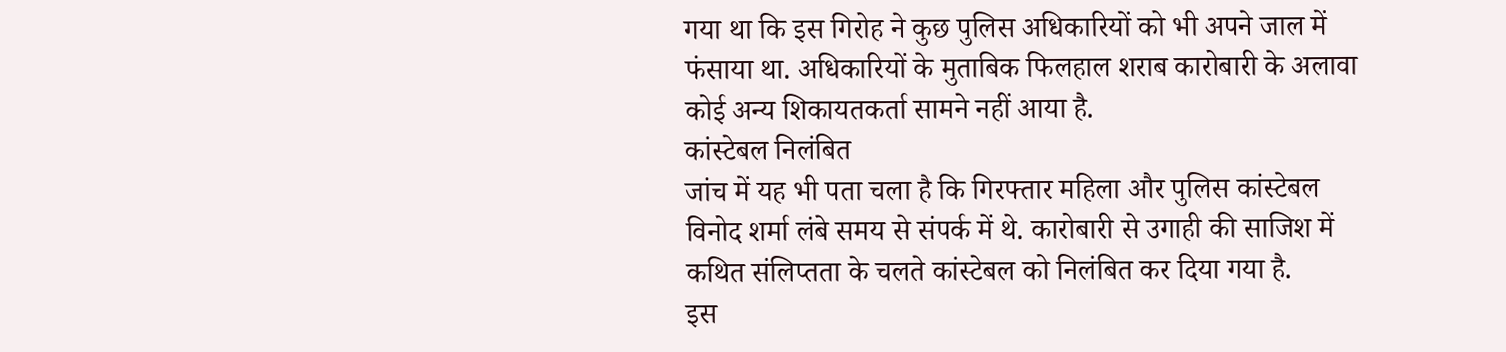गया था कि इस गिरोह ने कुछ पुलिस अधिकारियों को भी अपने जाल में फंसाया था. अधिकारियों के मुताबिक फिलहाल शराब कारोबारी के अलावा कोई अन्य शिकायतकर्ता सामने नहीं आया है.
कांस्टेबल निलंबित
जांच में यह भी पता चला है कि गिरफ्तार महिला और पुलिस कांस्टेबल विनोद शर्मा लंबे समय से संपर्क में थे. कारोबारी से उगाही की साजिश में कथित संलिप्तता के चलते कांस्टेबल को निलंबित कर दिया गया है.
इस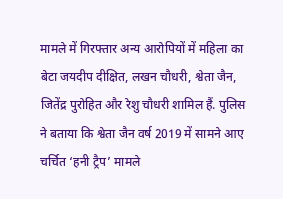मामले में गिरफ्तार अन्य आरोपियों में महिला का बेटा जयदीप दीक्षित, लखन चौधरी, श्वेता जैन, जितेंद्र पुरोहित और रेशु चौधरी शामिल हैं. पुलिस ने बताया कि श्वेता जैन वर्ष 2019 में सामने आए चर्चित ‘हनी ट्रैप’ मामले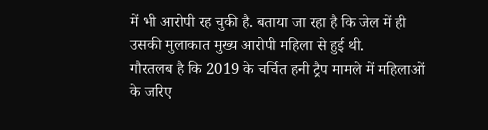में भी आरोपी रह चुकी है. बताया जा रहा है कि जेल में ही उसकी मुलाकात मुख्य आरोपी महिला से हुई थी.
गौरतलब है कि 2019 के चर्चित हनी ट्रैप मामले में महिलाओं के जरिए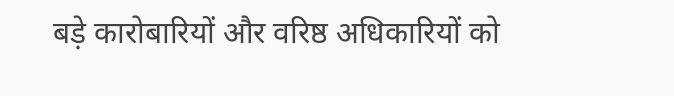बड़े कारोबारियों और वरिष्ठ अधिकारियों को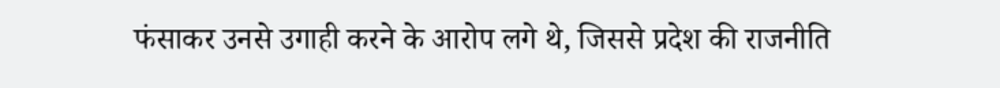फंसाकर उनसे उगाही करने के आरोप लगे थे, जिससे प्रदेश की राजनीति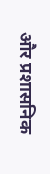और प्रशासनिक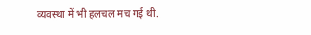व्यवस्था में भी हलचल मच गई थी.